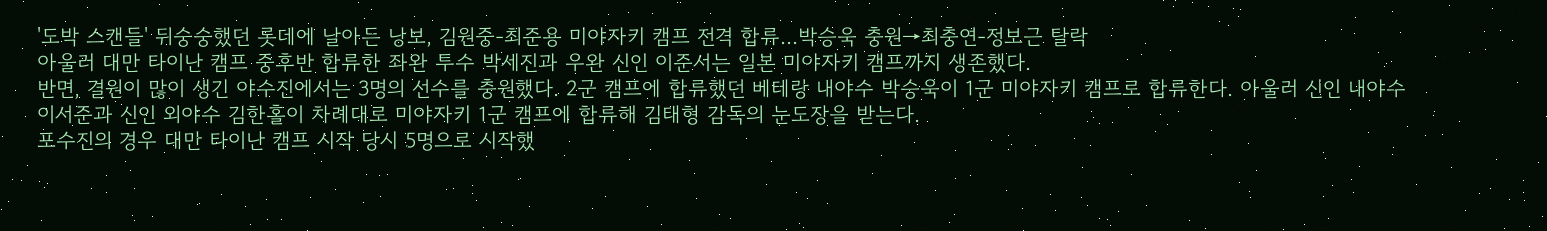'도박 스캔들' 뒤숭숭했던 롯데에 날아든 낭보, 김원중-최준용 미야자키 캠프 전격 합류...박승욱 충원→최충연-정보근 탈락
아울러 대만 타이난 캠프 중후반 합류한 좌완 투수 박세진과 우완 신인 이준서는 일본 미야자키 캠프까지 생존했다.
반면, 결원이 많이 생긴 야수진에서는 3명의 선수를 충원했다. 2군 캠프에 합류했던 베테랑 내야수 박승욱이 1군 미야자키 캠프로 합류한다. 아울러 신인 내야수 이서준과 신인 외야수 김한홀이 차례대로 미야자키 1군 캠프에 합류해 김태형 감독의 눈도장을 받는다.
포수진의 경우 대만 타이난 캠프 시작 당시 5명으로 시작했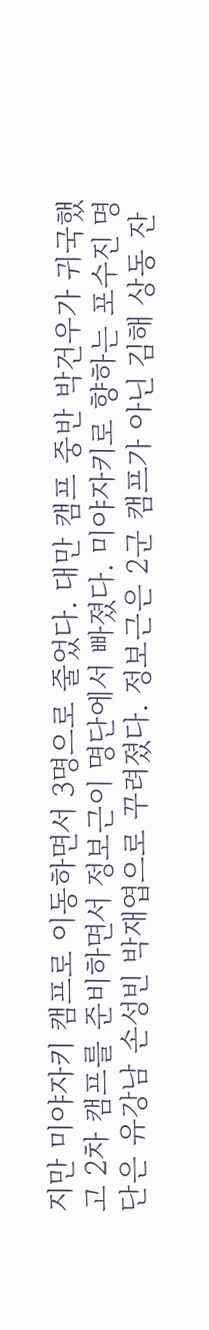지만 미야자키 캠프로 이동하면서 3명으로 줄었다. 대만 캠프 중반 박건우가 귀국했고 2차 캠프를 준비하면서 정보근이 명단에서 빠졌다. 미야자키로 향하는 포수진 명단은 유강남 손성빈 박재엽으로 꾸려졌다. 정보근은 2군 캠프가 아닌 김해 상동 잔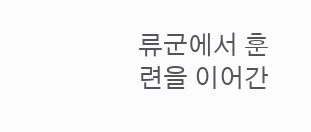류군에서 훈련을 이어간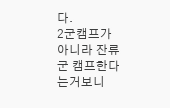다.
2군캠프가 아니라 잔류군 캠프한다는거보니